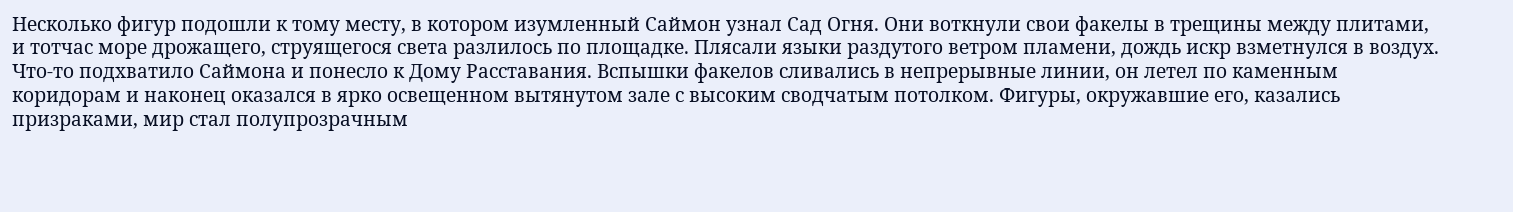Несколько фигур подошли к тому месту, в котором изумленный Саймон узнал Сад Огня. Они воткнули свои факелы в трещины между плитами, и тотчас море дрожащего, струящегося света разлилось по площадке. Плясали языки раздутого ветром пламени, дождь искр взметнулся в воздух.
Что-то подхватило Саймона и понесло к Дому Расставания. Вспышки факелов сливались в непрерывные линии, он летел по каменным коридорам и наконец оказался в ярко освещенном вытянутом зале с высоким сводчатым потолком. Фигуры, окружавшие его, казались призраками, мир стал полупрозрачным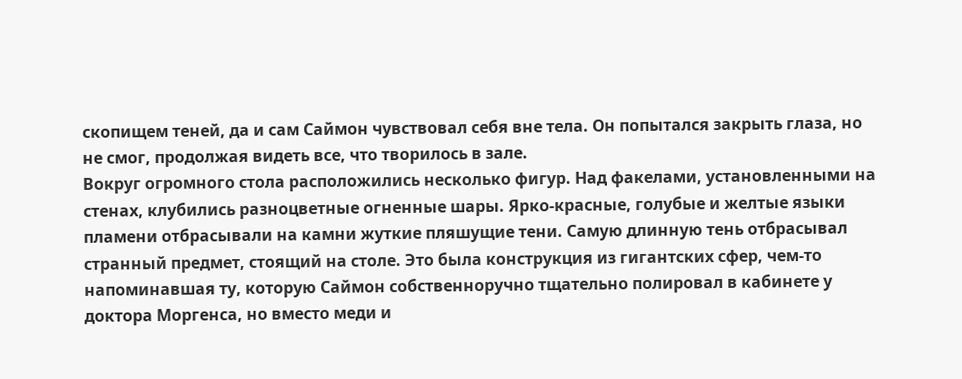скопищем теней, да и сам Саймон чувствовал себя вне тела. Он попытался закрыть глаза, но не смог, продолжая видеть все, что творилось в зале.
Вокруг огромного стола расположились несколько фигур. Над факелами, установленными на стенах, клубились разноцветные огненные шары. Ярко-красные, голубые и желтые языки пламени отбрасывали на камни жуткие пляшущие тени. Самую длинную тень отбрасывал странный предмет, стоящий на столе. Это была конструкция из гигантских сфер, чем-то напоминавшая ту, которую Саймон собственноручно тщательно полировал в кабинете у доктора Моргенса, но вместо меди и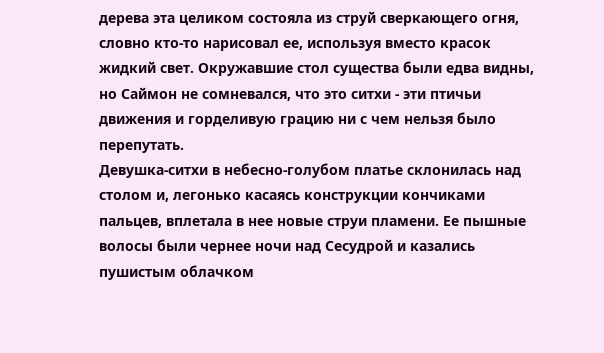дерева эта целиком состояла из струй сверкающего огня, словно кто-то нарисовал ее, используя вместо красок жидкий свет. Окружавшие стол существа были едва видны, но Саймон не сомневался, что это ситхи - эти птичьи движения и горделивую грацию ни с чем нельзя было перепутать.
Девушка-ситхи в небесно-голубом платье склонилась над столом и, легонько касаясь конструкции кончиками пальцев, вплетала в нее новые струи пламени. Ее пышные волосы были чернее ночи над Сесудрой и казались пушистым облачком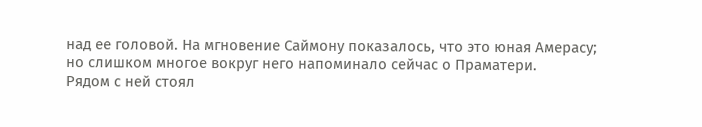над ее головой. На мгновение Саймону показалось, что это юная Амерасу; но слишком многое вокруг него напоминало сейчас о Праматери.
Рядом с ней стоял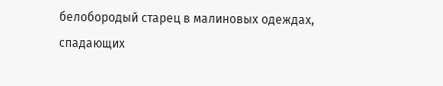белобородый старец в малиновых одеждах, спадающих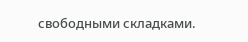свободными складками.